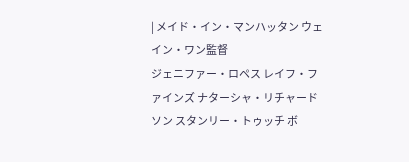| メイド・イン・マンハッタン ウェイン・ワン監督
ジェニファー・ロペス レイフ・ファインズ ナターシャ・リチャードソン スタンリー・トゥッチ ボ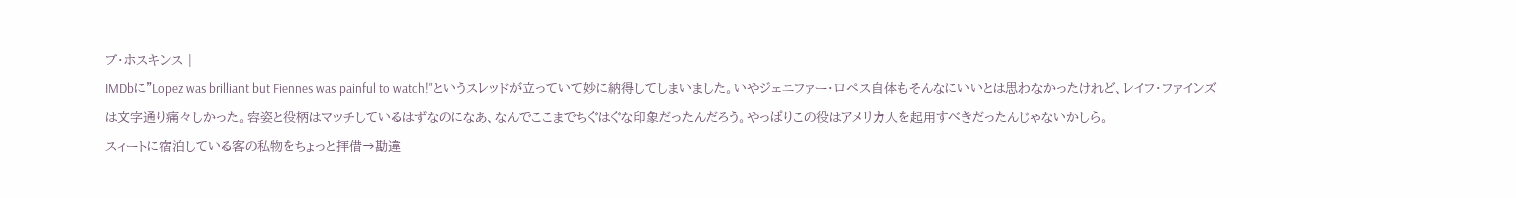ブ・ホスキンス |
IMDbに"Lopez was brilliant but Fiennes was painful to watch!"というスレッドが立っていて妙に納得してしまいました。いやジェニファー・ロペス自体もそんなにいいとは思わなかったけれど、レイフ・ファインズは文字通り痛々しかった。容姿と役柄はマッチしているはずなのになあ、なんでここまでちぐはぐな印象だったんだろう。やっぱりこの役はアメリカ人を起用すべきだったんじゃないかしら。
スィートに宿泊している客の私物をちょっと拝借→勘違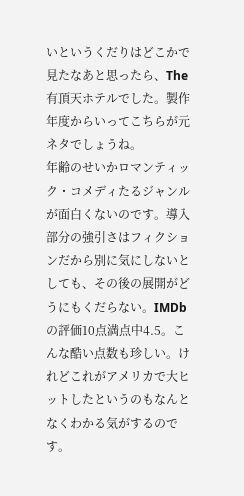いというくだりはどこかで見たなあと思ったら、The 有頂天ホテルでした。製作年度からいってこちらが元ネタでしょうね。
年齢のせいかロマンティック・コメディたるジャンルが面白くないのです。導入部分の強引さはフィクションだから別に気にしないとしても、その後の展開がどうにもくだらない。IMDbの評価10点満点中4.5。こんな酷い点数も珍しい。けれどこれがアメリカで大ヒットしたというのもなんとなくわかる気がするのです。